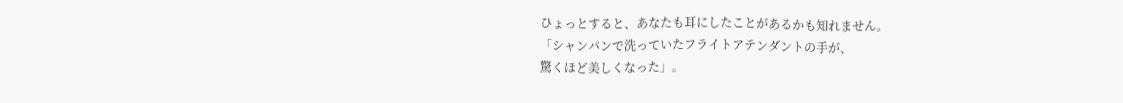ひょっとすると、あなたも耳にしたことがあるかも知れません。
「シャンパンで洗っていたフライトアテンダントの手が、
驚くほど美しくなった」。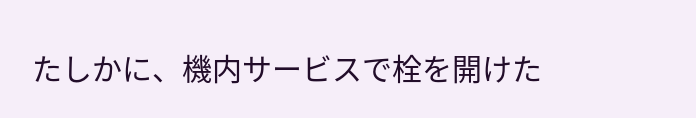たしかに、機内サービスで栓を開けた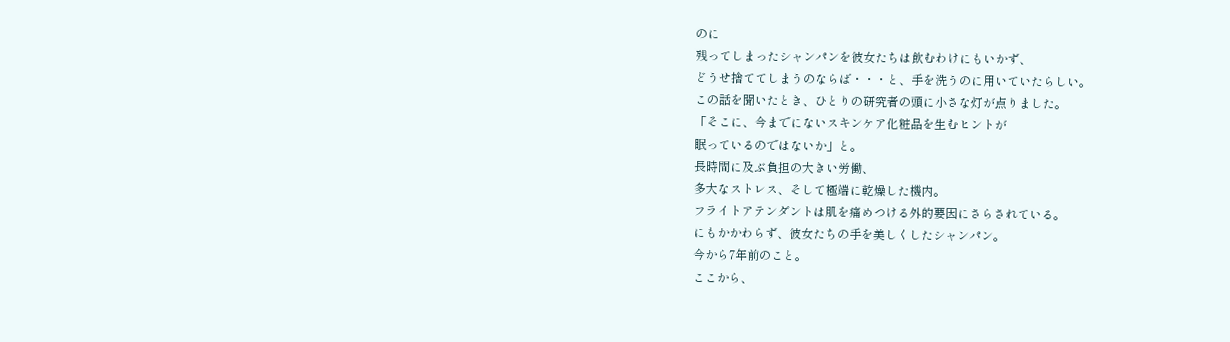のに
残ってしまったシャンパンを彼女たちは飲むわけにもいかず、
どうせ捨ててしまうのならば・・・と、手を洗うのに用いていたらしい。
この話を聞いたとき、ひとりの研究者の頭に小さな灯が点りました。
「そこに、今までにないスキンケア化粧品を生むヒントが
眠っているのではないか」と。
長時間に及ぶ負担の大きい労働、
多大なストレス、そして極端に乾燥した機内。
フライトアテンダントは肌を痛めつける外的要因にさらされている。
にもかかわらず、彼女たちの手を美しくしたシャンパン。
今から7年前のこと。
ここから、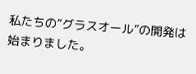私たちの“グラスオール”の開発は始まりました。